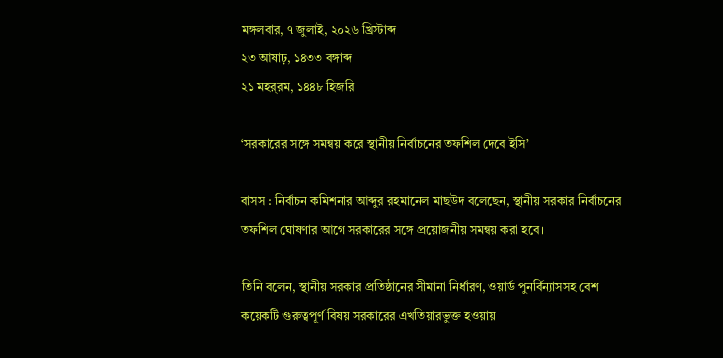মঙ্গলবার, ৭ জুলাই, ২০২৬ খ্রিস্টাব্দ
২৩ আষাঢ়, ১৪৩৩ বঙ্গাব্দ
২১ মহর্‌রম, ১৪৪৮ হিজরি

‘সরকারের সঙ্গে সমন্বয় করে স্থানীয় নির্বাচনের তফশিল দেবে ইসি’

বাসস : নির্বাচন কমিশনার আব্দুর রহমানেল মাছউদ বলেছেন, স্থানীয় সরকার নির্বাচনের তফশিল ঘোষণার আগে সরকারের সঙ্গে প্রয়োজনীয় সমন্বয় করা হবে।

তিনি বলেন, স্থানীয় সরকার প্রতিষ্ঠানের সীমানা নির্ধারণ, ওয়ার্ড পুনর্বিন্যাসসহ বেশ কয়েকটি গুরুত্বপূর্ণ বিষয় সরকারের এখতিয়ারভুক্ত হওয়ায়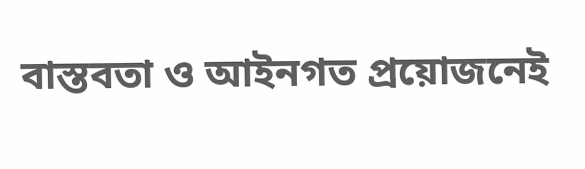বাস্তবতা ও আইনগত প্রয়োজনেই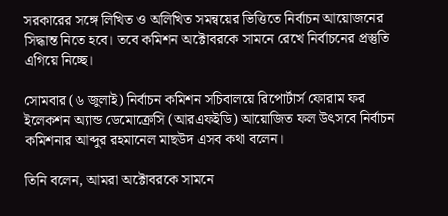সরকারের সঙ্গে লিখিত ও অলিখিত সমন্বয়ের ভিত্তিতে নির্বাচন আয়োজনের সিদ্ধান্ত নিতে হবে। তবে কমিশন অক্টোবরকে সামনে রেখে নির্বাচনের প্রস্তুতি এগিয়ে নিচ্ছে।

সোমবার (৬ জুলাই) নির্বাচন কমিশন সচিবালয়ে রিপোর্টার্স ফোরাম ফর ইলেকশন অ্যান্ড ডেমোক্রেসি (আরএফইডি) আয়োজিত ফল উৎসবে নির্বাচন কমিশনার আব্দুর রহমানেল মাছউদ এসব কথা বলেন।

তিনি বলেন, আমরা অক্টোবরকে সামনে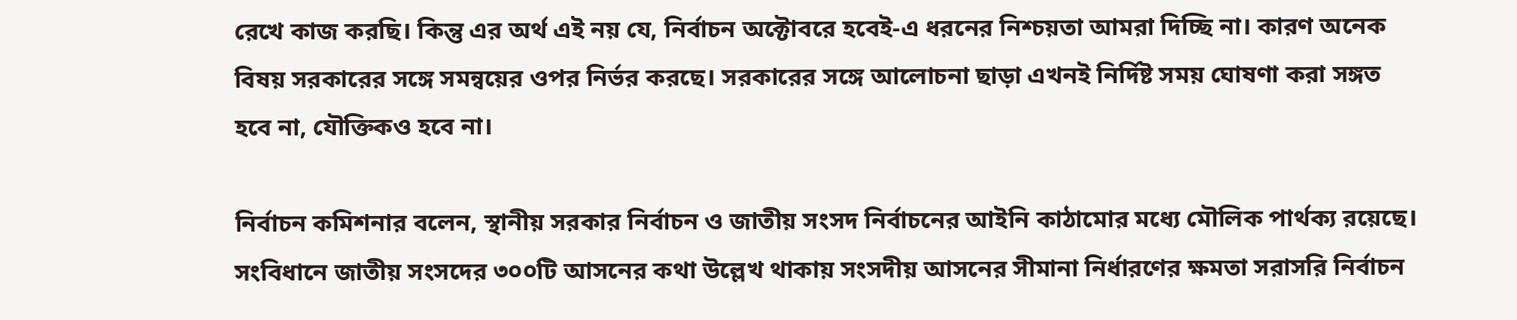রেখে কাজ করছি। কিন্তু এর অর্থ এই নয় যে, নির্বাচন অক্টোবরে হবেই-এ ধরনের নিশ্চয়তা আমরা দিচ্ছি না। কারণ অনেক বিষয় সরকারের সঙ্গে সমন্বয়ের ওপর নির্ভর করছে। সরকারের সঙ্গে আলোচনা ছাড়া এখনই নির্দিষ্ট সময় ঘোষণা করা সঙ্গত হবে না, যৌক্তিকও হবে না।

নির্বাচন কমিশনার বলেন, স্থানীয় সরকার নির্বাচন ও জাতীয় সংসদ নির্বাচনের আইনি কাঠামোর মধ্যে মৌলিক পার্থক্য রয়েছে। সংবিধানে জাতীয় সংসদের ৩০০টি আসনের কথা উল্লেখ থাকায় সংসদীয় আসনের সীমানা নির্ধারণের ক্ষমতা সরাসরি নির্বাচন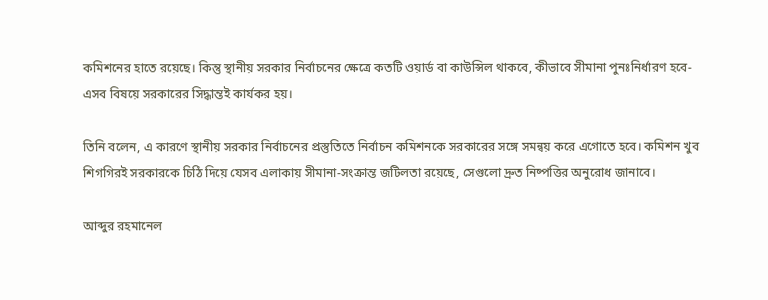কমিশনের হাতে রয়েছে। কিন্তু স্থানীয় সরকার নির্বাচনের ক্ষেত্রে কতটি ওয়ার্ড বা কাউন্সিল থাকবে, কীভাবে সীমানা পুনঃনির্ধারণ হবে-এসব বিষয়ে সরকারের সিদ্ধান্তই কার্যকর হয়।

তিনি বলেন, এ কারণে স্থানীয় সরকার নির্বাচনের প্রস্তুতিতে নির্বাচন কমিশনকে সরকারের সঙ্গে সমন্বয় করে এগোতে হবে। কমিশন খুব শিগগিরই সরকারকে চিঠি দিয়ে যেসব এলাকায় সীমানা-সংক্রান্ত জটিলতা রয়েছে, সেগুলো দ্রুত নিষ্পত্তির অনুরোধ জানাবে।

আব্দুর রহমানেল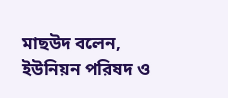মাছউদ বলেন, ইউনিয়ন পরিষদ ও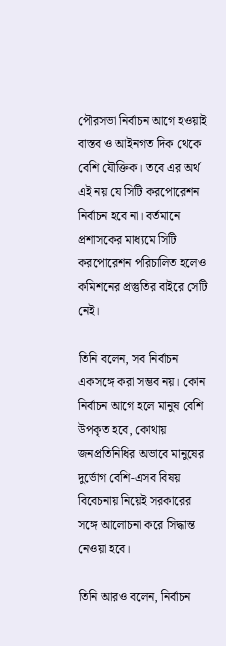পৌরসভা নির্বাচন আগে হওয়াই বাস্তব ও আইনগত দিক থেকে বেশি যৌক্তিক। তবে এর অর্থ এই নয় যে সিটি করপোরেশন নির্বাচন হবে না। বর্তমানে প্রশাসকের মাধ্যমে সিটি করপোরেশন পরিচালিত হলেও কমিশনের প্রস্তুতির বাইরে সেটি নেই।

তিনি বলেন, সব নির্বাচন একসঙ্গে করা সম্ভব নয়। কোন নির্বাচন আগে হলে মানুষ বেশি উপকৃত হবে, কোথায় জনপ্রতিনিধির অভাবে মানুষের দুর্ভোগ বেশি-এসব বিষয় বিবেচনায় নিয়েই সরকারের সঙ্গে আলোচনা করে সিদ্ধান্ত নেওয়া হবে।

তিনি আরও বলেন, নির্বাচন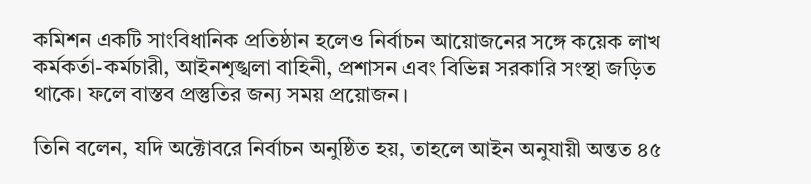কমিশন একটি সাংবিধানিক প্রতিষ্ঠান হলেও নির্বাচন আয়োজনের সঙ্গে কয়েক লাখ কর্মকর্তা-কর্মচারী, আইনশৃঙ্খলা বাহিনী, প্রশাসন এবং বিভিন্ন সরকারি সংস্থা জড়িত থাকে। ফলে বাস্তব প্রস্তুতির জন্য সময় প্রয়োজন।

তিনি বলেন, যদি অক্টোবরে নির্বাচন অনুষ্ঠিত হয়, তাহলে আইন অনুযায়ী অন্তত ৪৫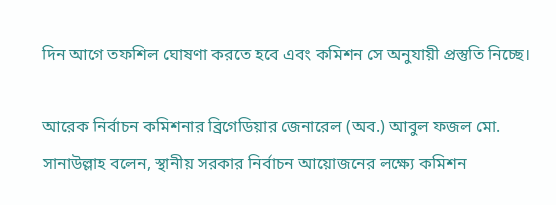দিন আগে তফশিল ঘোষণা করতে হবে এবং কমিশন সে অনুযায়ী প্রস্তুতি নিচ্ছে।

আরেক নির্বাচন কমিশনার ব্রিগেডিয়ার জেনারেল (অব.) আবুল ফজল মো. সানাউল্লাহ বলেন, স্থানীয় সরকার নির্বাচন আয়োজনের লক্ষ্যে কমিশন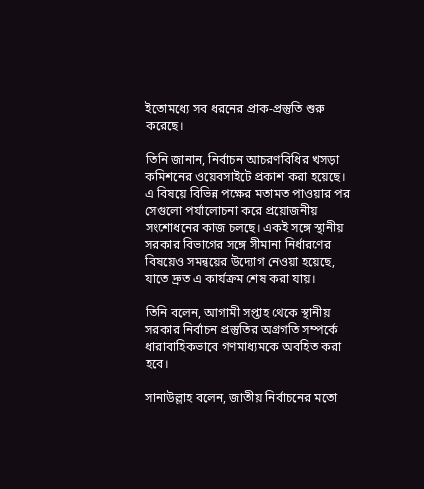ইতোমধ্যে সব ধরনের প্রাক-প্রস্তুতি শুরু করেছে।

তিনি জানান, নির্বাচন আচরণবিধির খসড়া কমিশনের ওয়েবসাইটে প্রকাশ করা হয়েছে। এ বিষয়ে বিভিন্ন পক্ষের মতামত পাওয়ার পর সেগুলো পর্যালোচনা করে প্রয়োজনীয় সংশোধনের কাজ চলছে। একই সঙ্গে স্থানীয় সরকার বিভাগের সঙ্গে সীমানা নির্ধারণের বিষয়েও সমন্বয়ের উদ্যোগ নেওয়া হয়েছে, যাতে দ্রুত এ কার্যক্রম শেষ করা যায়।

তিনি বলেন, আগামী সপ্তাহ থেকে স্থানীয় সরকার নির্বাচন প্রস্তুতির অগ্রগতি সম্পর্কে ধারাবাহিকভাবে গণমাধ্যমকে অবহিত করা হবে।

সানাউল্লাহ বলেন, জাতীয় নির্বাচনের মতো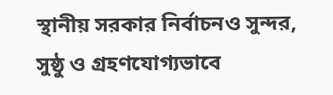স্থানীয় সরকার নির্বাচনও সুন্দর, সুষ্ঠু ও গ্রহণযোগ্যভাবে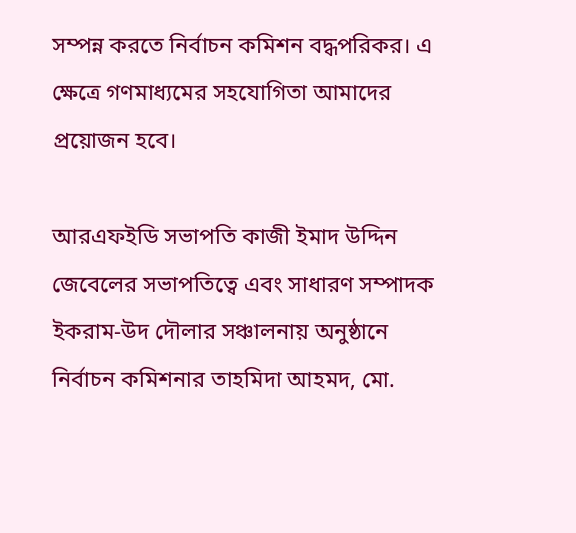সম্পন্ন করতে নির্বাচন কমিশন বদ্ধপরিকর। এ ক্ষেত্রে গণমাধ্যমের সহযোগিতা আমাদের প্রয়োজন হবে।

আরএফইডি সভাপতি কাজী ইমাদ উদ্দিন জেবেলের সভাপতিত্বে এবং সাধারণ সম্পাদক ইকরাম-উদ দৌলার সঞ্চালনায় অনুষ্ঠানে নির্বাচন কমিশনার তাহমিদা আহমদ, মো.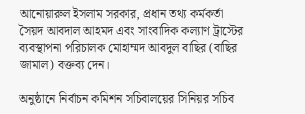আনোয়ারুল ইসলাম সরকার, প্রধান তথ্য কর্মকর্তা সৈয়দ আবদাল আহমদ এবং সাংবাদিক কল্যাণ ট্রাস্টের ব্যবস্থাপনা পরিচালক মোহাম্মদ আবদুল বাছির (বাছির জামাল) বক্তব্য দেন।

অনুষ্ঠানে নির্বাচন কমিশন সচিবালয়ের সিনিয়র সচিব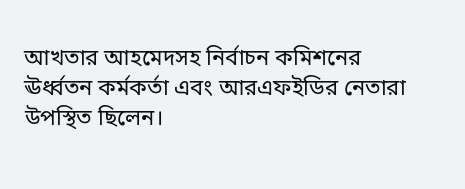আখতার আহমেদসহ নির্বাচন কমিশনের ঊর্ধ্বতন কর্মকর্তা এবং আরএফইডির নেতারা উপস্থিত ছিলেন।